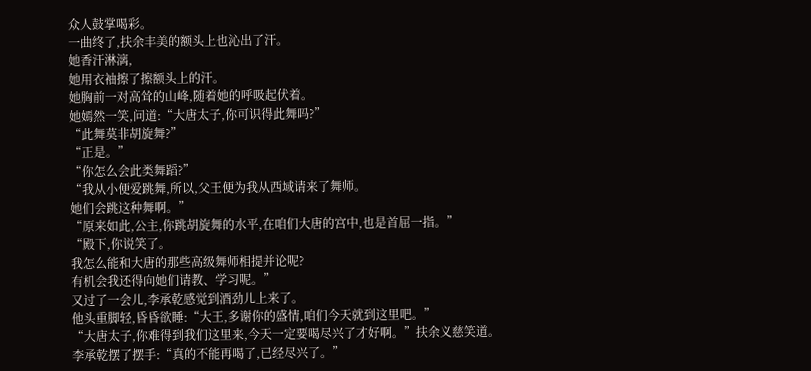众人鼓掌喝彩。
一曲终了,扶余丰美的额头上也沁出了汗。
她香汗淋漓,
她用衣袖擦了擦额头上的汗。
她胸前一对高耸的山峰,随着她的呼吸起伏着。
她嫣然一笑,问道:“大唐太子,你可识得此舞吗?”
“此舞莫非胡旋舞?”
“正是。”
“你怎么会此类舞蹈?”
“我从小便爱跳舞,所以,父王便为我从西域请来了舞师。
她们会跳这种舞啊。”
“原来如此,公主,你跳胡旋舞的水平,在咱们大唐的宫中,也是首屈一指。”
“殿下,你说笑了。
我怎么能和大唐的那些高级舞师相提并论呢?
有机会我还得向她们请教、学习呢。”
又过了一会儿,李承乾感觉到酒劲儿上来了。
他头重脚轻,昏昏欲睡:“大王,多谢你的盛情,咱们今天就到这里吧。”
“大唐太子,你难得到我们这里来,今天一定要喝尽兴了才好啊。”扶余义慈笑道。
李承乾摆了摆手:“真的不能再喝了,已经尽兴了。”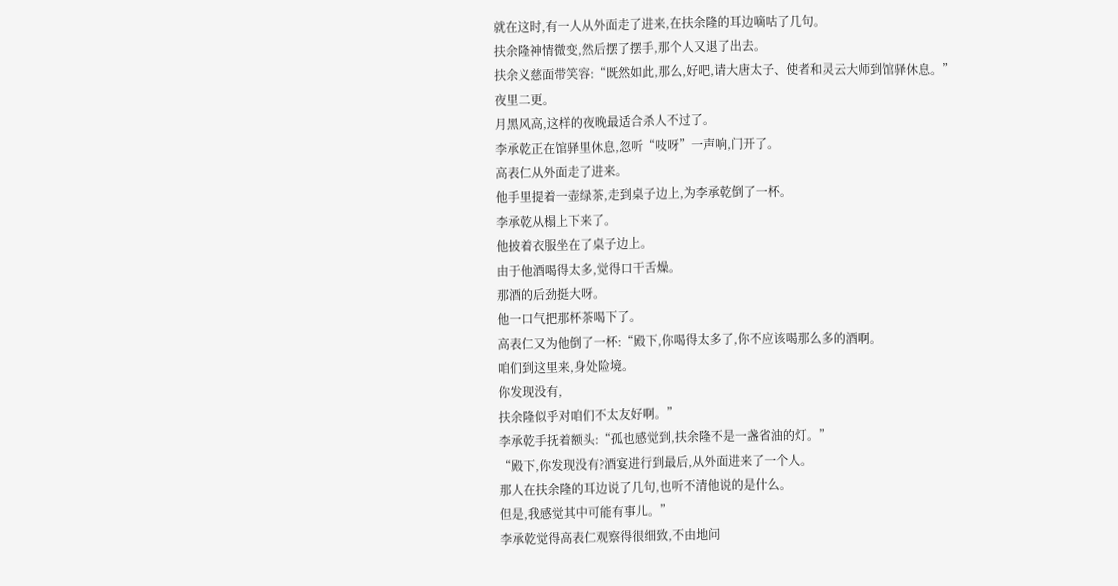就在这时,有一人从外面走了进来,在扶余隆的耳边嘀咕了几句。
扶余隆神情微变,然后摆了摆手,那个人又退了出去。
扶余义慈面带笑容:“既然如此,那么,好吧,请大唐太子、使者和灵云大师到馆驿休息。”
夜里二更。
月黑风高,这样的夜晚最适合杀人不过了。
李承乾正在馆驿里休息,忽听“吱呀”一声响,门开了。
高表仁从外面走了进来。
他手里提着一壶绿茶,走到桌子边上,为李承乾倒了一杯。
李承乾从榻上下来了。
他披着衣服坐在了桌子边上。
由于他酒喝得太多,觉得口干舌燥。
那酒的后劲挺大呀。
他一口气把那杯茶喝下了。
高表仁又为他倒了一杯:“殿下,你喝得太多了,你不应该喝那么多的酒啊。
咱们到这里来,身处险境。
你发现没有,
扶余隆似乎对咱们不太友好啊。”
李承乾手抚着额头:“孤也感觉到,扶余隆不是一盏省油的灯。”
“殿下,你发现没有?酒宴进行到最后,从外面进来了一个人。
那人在扶余隆的耳边说了几句,也听不清他说的是什么。
但是,我感觉其中可能有事儿。”
李承乾觉得高表仁观察得很细致,不由地问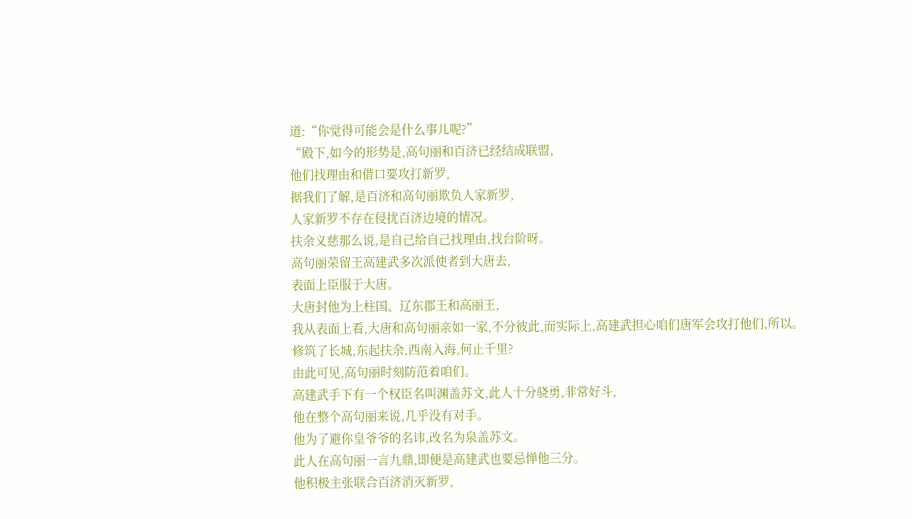道:“你觉得可能会是什么事儿呢?”
“殿下,如今的形势是,高句丽和百济已经结成联盟,
他们找理由和借口要攻打新罗,
据我们了解,是百济和高句丽欺负人家新罗,
人家新罗不存在侵扰百济边境的情况。
扶余义慈那么说,是自己给自己找理由,找台阶呀。
高句丽荣留王高建武多次派使者到大唐去,
表面上臣服于大唐。
大唐封他为上柱国、辽东郡王和高丽王,
我从表面上看,大唐和高句丽亲如一家,不分彼此,而实际上,高建武担心咱们唐军会攻打他们,所以。
修筑了长城,东起扶余,西南入海,何止千里?
由此可见,高句丽时刻防范着咱们。
高建武手下有一个权臣名叫渊盖苏文,此人十分骁勇,非常好斗,
他在整个高句丽来说,几乎没有对手。
他为了避你皇爷爷的名讳,改名为泉盖苏文。
此人在高句丽一言九鼎,即便是高建武也要忌惮他三分。
他积极主张联合百济消灭新罗,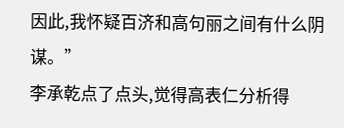因此,我怀疑百济和高句丽之间有什么阴谋。”
李承乾点了点头,觉得高表仁分析得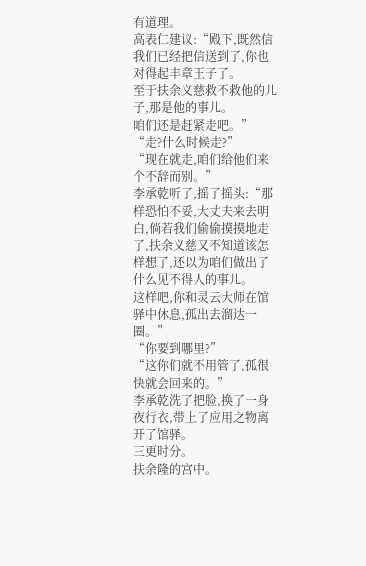有道理。
高表仁建议:“殿下,既然信我们已经把信送到了,你也对得起丰章王子了。
至于扶余义慈救不救他的儿子,那是他的事儿。
咱们还是赶紧走吧。”
“走?什么时候走?”
“现在就走,咱们给他们来个不辞而别。”
李承乾听了,摇了摇头:“那样恐怕不妥,大丈夫来去明白,倘若我们偷偷摸摸地走了,扶余义慈又不知道该怎样想了,还以为咱们做出了什么见不得人的事儿。
这样吧,你和灵云大师在馆驿中休息,孤出去溜达一圈。”
“你要到哪里?”
“这你们就不用管了,孤很快就会回来的。”
李承乾洗了把脸,换了一身夜行衣,带上了应用之物离开了馆驿。
三更时分。
扶余隆的宫中。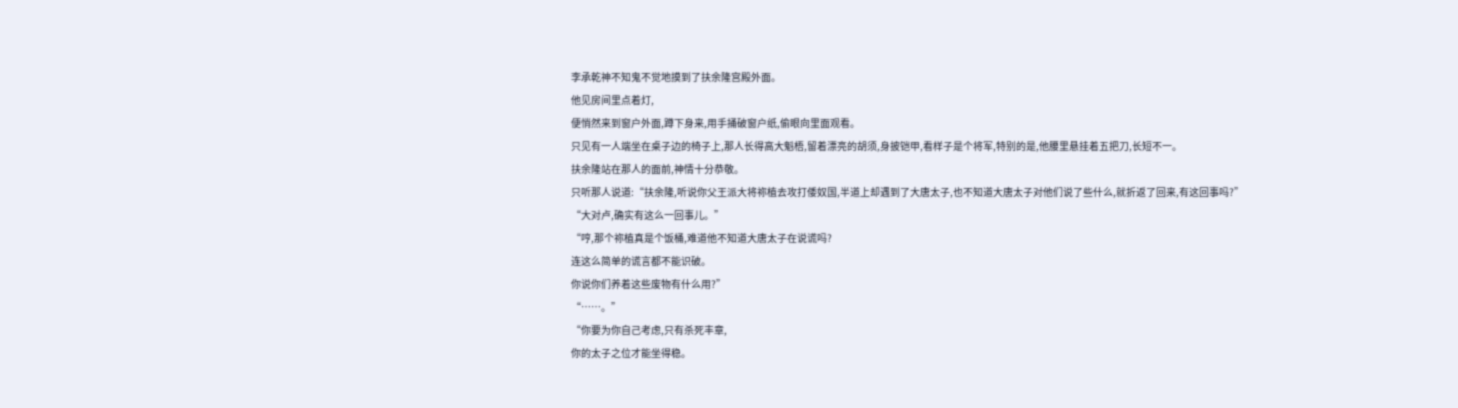李承乾神不知鬼不觉地摸到了扶余隆宫殿外面。
他见房间里点着灯,
便悄然来到窗户外面,蹲下身来,用手捅破窗户纸,偷眼向里面观看。
只见有一人端坐在桌子边的椅子上,那人长得高大魁梧,留着漂亮的胡须,身披铠甲,看样子是个将军,特别的是,他腰里悬挂着五把刀,长短不一。
扶余隆站在那人的面前,神情十分恭敬。
只听那人说道:“扶余隆,听说你父王派大将祢植去攻打倭奴国,半道上却遇到了大唐太子,也不知道大唐太子对他们说了些什么,就折返了回来,有这回事吗?”
“大对卢,确实有这么一回事儿。”
“哼,那个祢植真是个饭桶,难道他不知道大唐太子在说谎吗?
连这么简单的谎言都不能识破。
你说你们养着这些废物有什么用?”
“……。”
“你要为你自己考虑,只有杀死丰章,
你的太子之位才能坐得稳。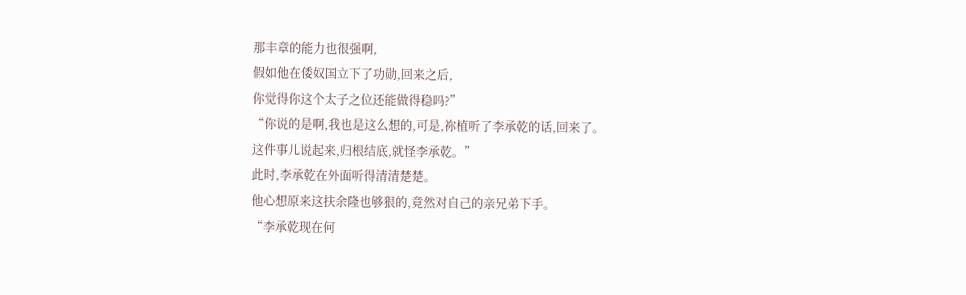那丰章的能力也很强啊,
假如他在倭奴国立下了功勋,回来之后,
你觉得你这个太子之位还能做得稳吗?”
“你说的是啊,我也是这么想的,可是,祢植听了李承乾的话,回来了。
这件事儿说起来,归根结底,就怪李承乾。”
此时,李承乾在外面听得清清楚楚。
他心想原来这扶余隆也够狠的,竟然对自己的亲兄弟下手。
“李承乾现在何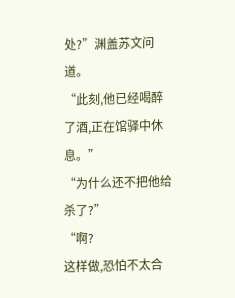处?”渊盖苏文问道。
“此刻,他已经喝醉了酒,正在馆驿中休息。”
“为什么还不把他给杀了?”
“啊?
这样做,恐怕不太合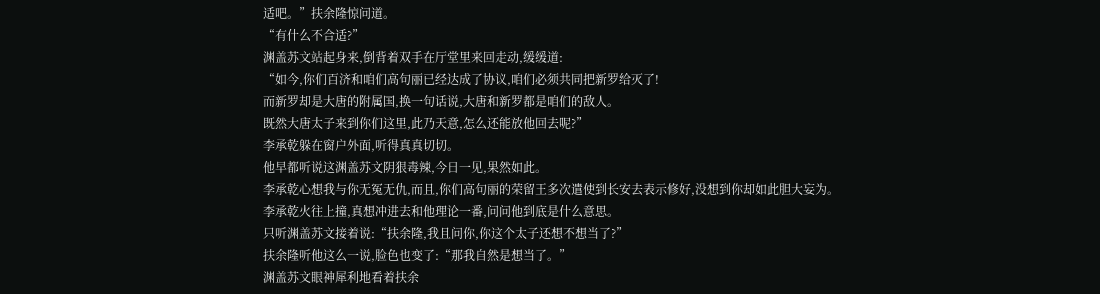适吧。”扶余隆惊问道。
“有什么不合适?”
渊盖苏文站起身来,倒背着双手在厅堂里来回走动,缓缓道:
“如今,你们百济和咱们高句丽已经达成了协议,咱们必须共同把新罗给灭了!
而新罗却是大唐的附属国,换一句话说,大唐和新罗都是咱们的敌人。
既然大唐太子来到你们这里,此乃天意,怎么还能放他回去呢?”
李承乾躲在窗户外面,听得真真切切。
他早都听说这渊盖苏文阴狠毒辣,今日一见,果然如此。
李承乾心想我与你无冤无仇,而且,你们高句丽的荣留王多次遣使到长安去表示修好,没想到你却如此胆大妄为。
李承乾火往上撞,真想冲进去和他理论一番,问问他到底是什么意思。
只听渊盖苏文接着说:“扶余隆,我且问你,你这个太子还想不想当了?”
扶余隆听他这么一说,脸色也变了:“那我自然是想当了。”
渊盖苏文眼神犀利地看着扶余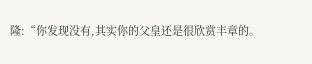隆:“你发现没有,其实你的父皇还是很欣赏丰章的。